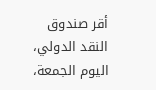أقر صندوق النقد الدولي، اليوم الجمعة،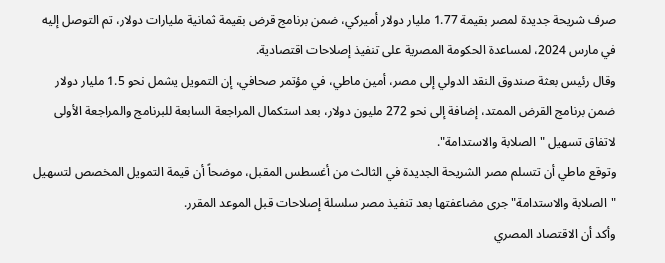صرف شريحة جديدة لمصر بقيمة 1.77 مليار دولار أميركي، ضمن برنامج قرض بقيمة ثمانية مليارات دولار، تم التوصل إليه في مارس 2024، لمساعدة الحكومة المصرية على تنفيذ إصلاحات اقتصادية.
وقال رئيس بعثة صندوق النقد الدولي إلى مصر، أمين ماطي، في مؤتمر صحافي، إن التمويل يشمل نحو 1.5 مليار دولار ضمن برنامج القرض الممتد، إضافة إلى نحو 272 مليون دولار، بعد استكمال المراجعة السابعة للبرنامج والمراجعة الأولى لاتفاق تسهيل "الصلابة والاستدامة".
وتوقع ماطي أن تتسلم مصر الشريحة الجديدة في الثالث من أغسطس المقبل، موضحاً أن قيمة التمويل المخصص لتسهيل "الصلابة والاستدامة" جرى مضاعفتها بعد تنفيذ مصر سلسلة إصلاحات قبل الموعد المقرر.
وأكد أن الاقتصاد المصري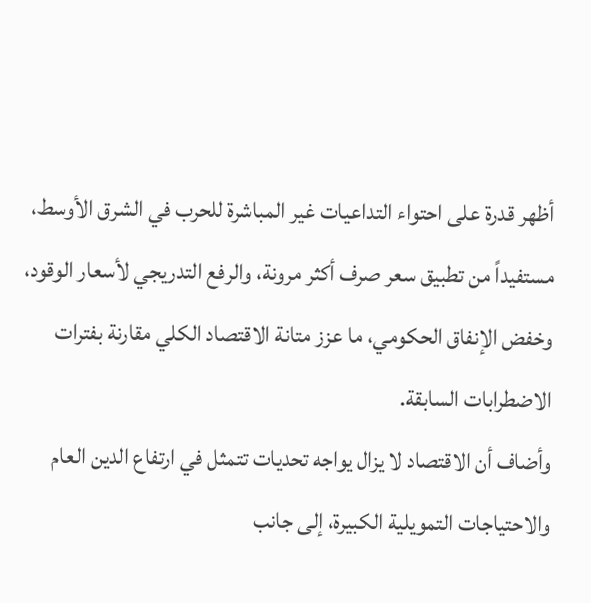أظهر قدرة على احتواء التداعيات غير المباشرة للحرب في الشرق الأوسط، مستفيداً من تطبيق سعر صرف أكثر مرونة، والرفع التدريجي لأسعار الوقود، وخفض الإنفاق الحكومي، ما عزز متانة الاقتصاد الكلي مقارنة بفترات الاضطرابات السابقة.
وأضاف أن الاقتصاد لا يزال يواجه تحديات تتمثل في ارتفاع الدين العام والاحتياجات التمويلية الكبيرة، إلى جانب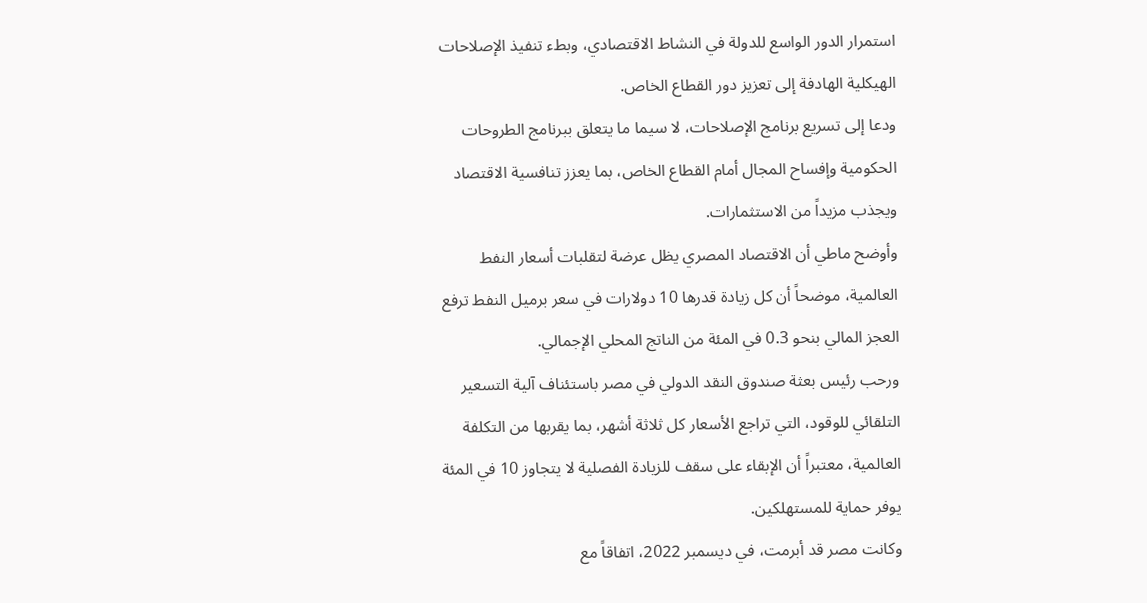استمرار الدور الواسع للدولة في النشاط الاقتصادي، وبطء تنفيذ الإصلاحات الهيكلية الهادفة إلى تعزيز دور القطاع الخاص.
ودعا إلى تسريع برنامج الإصلاحات، لا سيما ما يتعلق ببرنامج الطروحات الحكومية وإفساح المجال أمام القطاع الخاص، بما يعزز تنافسية الاقتصاد ويجذب مزيداً من الاستثمارات.
وأوضح ماطي أن الاقتصاد المصري يظل عرضة لتقلبات أسعار النفط العالمية، موضحاً أن كل زيادة قدرها 10 دولارات في سعر برميل النفط ترفع العجز المالي بنحو 0.3 في المئة من الناتج المحلي الإجمالي.
ورحب رئيس بعثة صندوق النقد الدولي في مصر باستئناف آلية التسعير التلقائي للوقود، التي تراجع الأسعار كل ثلاثة أشهر، بما يقربها من التكلفة العالمية، معتبراً أن الإبقاء على سقف للزيادة الفصلية لا يتجاوز 10 في المئة يوفر حماية للمستهلكين.
وكانت مصر قد أبرمت، في ديسمبر 2022، اتفاقاً مع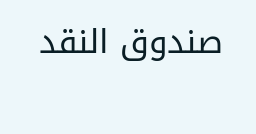صندوق النقد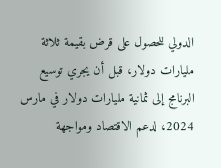الدولي للحصول على قرض بقيمة ثلاثة مليارات دولار، قبل أن يجري توسيع البرنامج إلى ثمانية مليارات دولار في مارس 2024، لدعم الاقتصاد ومواجهة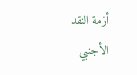أزمة النقد الأجنبي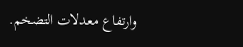وارتفاع معدلات التضخم.